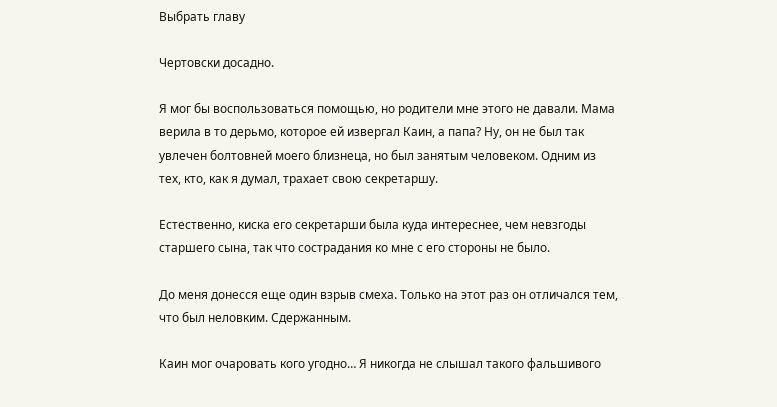Выбрать главу

Чертовски досадно.

Я мог бы воспользоваться помощью, но родители мне этого не давали. Мама верила в то дерьмо, которое ей извергал Каин, а папа? Ну, он не был так увлечен болтовней моего близнеца, но был занятым человеком. Одним из тех, кто, как я думал, трахает свою секретаршу.

Естественно, киска его секретарши была куда интереснее, чем невзгоды старшего сына, так что сострадания ко мне с его стороны не было.

До меня донесся еще один взрыв смеха. Только на этот раз он отличался тем, что был неловким. Сдержанным.

Каин мог очаровать кого угодно… Я никогда не слышал такого фальшивого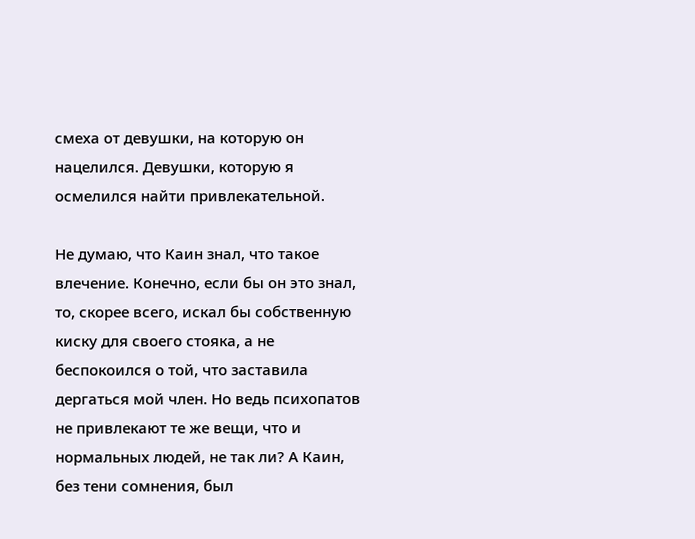смеха от девушки, на которую он нацелился. Девушки, которую я осмелился найти привлекательной.

Не думаю, что Каин знал, что такое влечение. Конечно, если бы он это знал, то, скорее всего, искал бы собственную киску для своего стояка, а не беспокоился о той, что заставила дергаться мой член. Но ведь психопатов не привлекают те же вещи, что и нормальных людей, не так ли? А Каин, без тени сомнения, был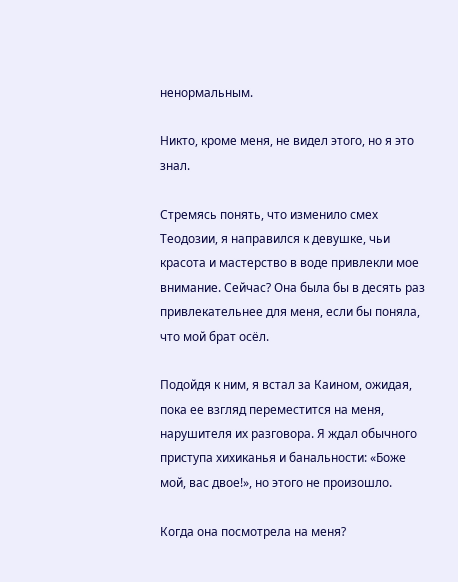ненормальным.

Никто, кроме меня, не видел этого, но я это знал.

Стремясь понять, что изменило смех Теодозии, я направился к девушке, чьи красота и мастерство в воде привлекли мое внимание. Сейчас? Она была бы в десять раз привлекательнее для меня, если бы поняла, что мой брат осёл.

Подойдя к ним, я встал за Каином, ожидая, пока ее взгляд переместится на меня, нарушителя их разговора. Я ждал обычного приступа хихиканья и банальности: «Боже мой, вас двое!», но этого не произошло.

Когда она посмотрела на меня?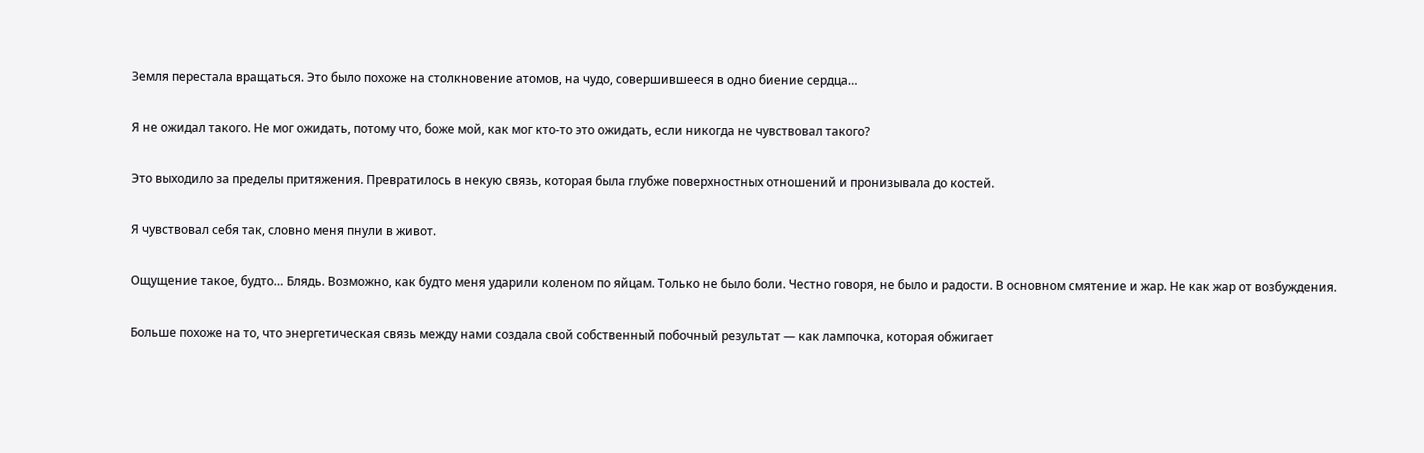Земля перестала вращаться. Это было похоже на столкновение атомов, на чудо, совершившееся в одно биение сердца…

Я не ожидал такого. Не мог ожидать, потому что, боже мой, как мог кто-то это ожидать, если никогда не чувствовал такого?

Это выходило за пределы притяжения. Превратилось в некую связь, которая была глубже поверхностных отношений и пронизывала до костей.

Я чувствовал себя так, словно меня пнули в живот.

Ощущение такое, будто… Блядь. Возможно, как будто меня ударили коленом по яйцам. Только не было боли. Честно говоря, не было и радости. В основном смятение и жар. Не как жар от возбуждения.

Больше похоже на то, что энергетическая связь между нами создала свой собственный побочный результат — как лампочка, которая обжигает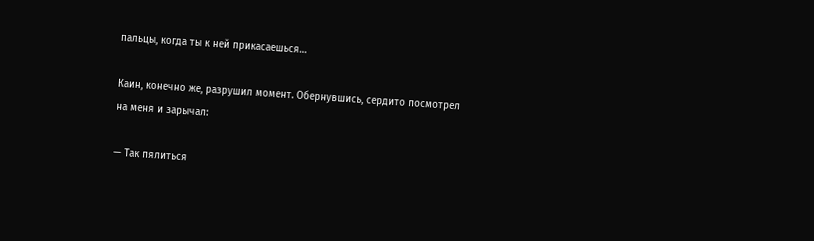пальцы, когда ты к ней прикасаешься…

Каин, конечно же, разрушил момент. Обернувшись, сердито посмотрел на меня и зарычал:

— Так пялиться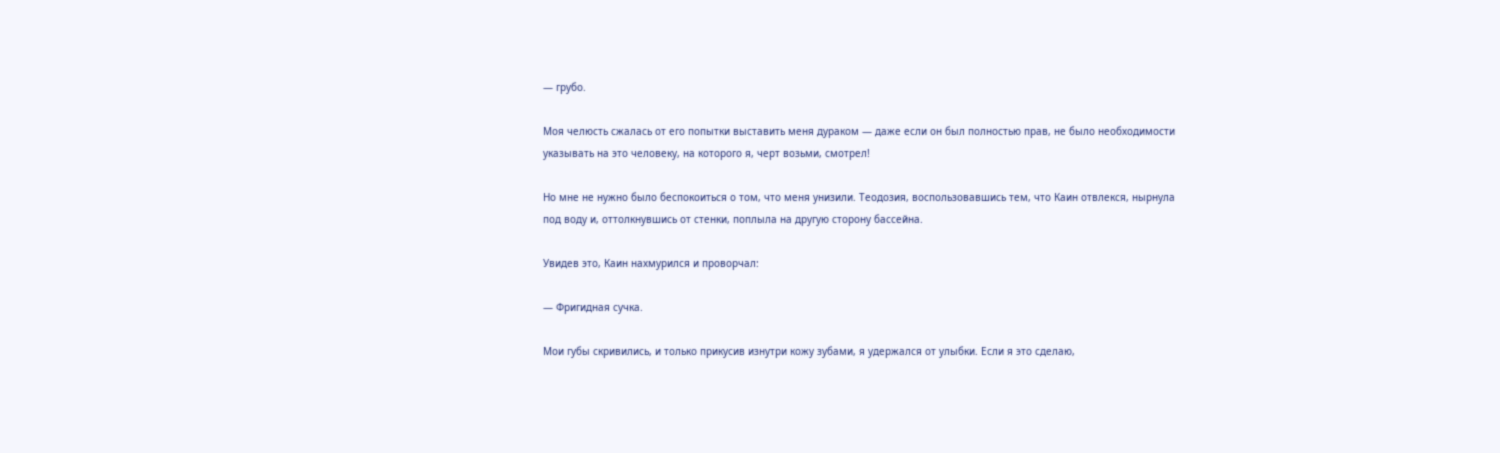— грубо.

Моя челюсть сжалась от его попытки выставить меня дураком — даже если он был полностью прав, не было необходимости указывать на это человеку, на которого я, черт возьми, смотрел!

Но мне не нужно было беспокоиться о том, что меня унизили. Теодозия, воспользовавшись тем, что Каин отвлекся, нырнула под воду и, оттолкнувшись от стенки, поплыла на другую сторону бассейна.

Увидев это, Каин нахмурился и проворчал:

— Фригидная сучка.

Мои губы скривились, и только прикусив изнутри кожу зубами, я удержался от улыбки. Если я это сделаю,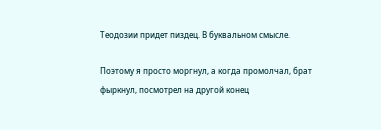Теодозии придет пиздец. В буквальном смысле.

Поэтому я просто моргнул, а когда промолчал, брат фыркнул, посмотрел на другой конец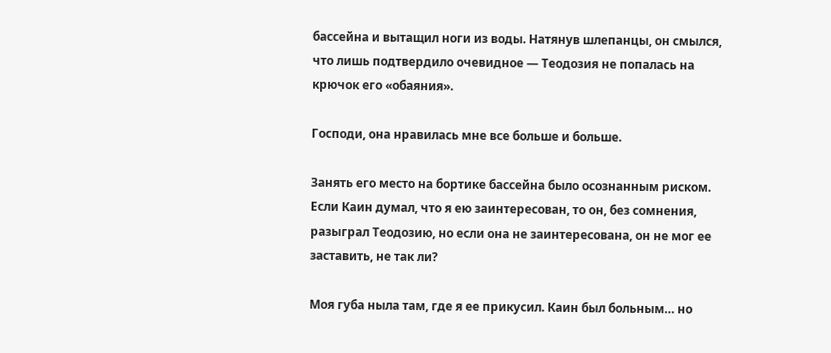бассейна и вытащил ноги из воды. Натянув шлепанцы, он смылся, что лишь подтвердило очевидное — Теодозия не попалась на крючок его «обаяния».

Господи, она нравилась мне все больше и больше.

Занять его место на бортике бассейна было осознанным риском. Если Каин думал, что я ею заинтересован, то он, без сомнения, разыграл Теодозию, но если она не заинтересована, он не мог ее заставить, не так ли?

Моя губа ныла там, где я ее прикусил. Каин был больным… но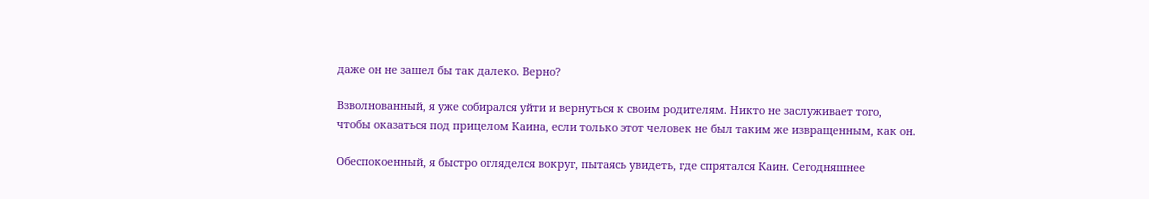даже он не зашел бы так далеко. Верно?

Взволнованный, я уже собирался уйти и вернуться к своим родителям. Никто не заслуживает того, чтобы оказаться под прицелом Каина, если только этот человек не был таким же извращенным, как он.

Обеспокоенный, я быстро огляделся вокруг, пытаясь увидеть, где спрятался Каин. Сегодняшнее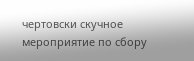чертовски скучное мероприятие по сбору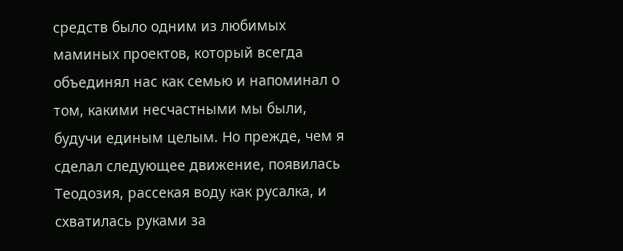средств было одним из любимых маминых проектов, который всегда объединял нас как семью и напоминал о том, какими несчастными мы были, будучи единым целым. Но прежде, чем я сделал следующее движение, появилась Теодозия, рассекая воду как русалка, и схватилась руками за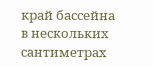край бассейна в нескольких сантиметрах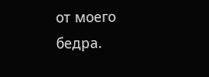от моего бедра.